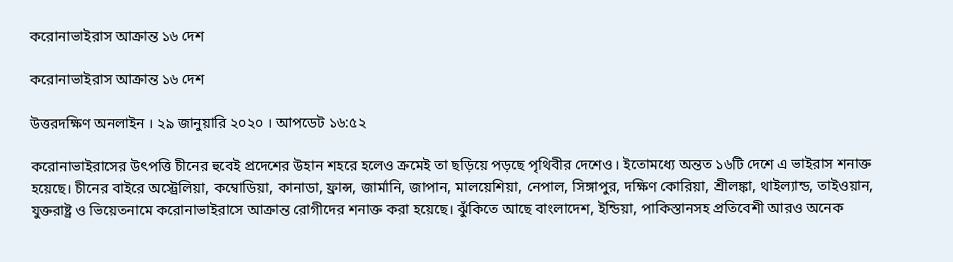করোনাভাইরাস আক্রান্ত ১৬ দেশ

করোনাভাইরাস আক্রান্ত ১৬ দেশ

উত্তরদক্ষিণ অনলাইন । ২৯ জানুয়ারি ২০২০ । আপডেট ১৬:৫২

করোনাভাইরাসের উৎপত্তি চীনের হুবেই প্রদেশের উহান শহরে হলেও ক্রমেই তা ছড়িয়ে পড়ছে পৃথিবীর দেশেও। ইতোমধ্যে অন্তত ১৬টি দেশে এ ভাইরাস শনাক্ত হয়েছে। চীনের বাইরে অস্ট্রেলিয়া, কম্বোডিয়া, কানাডা, ফ্রান্স, জার্মানি, জাপান, মালয়েশিয়া, নেপাল, সিঙ্গাপুর, দক্ষিণ কোরিয়া, শ্রীলঙ্কা, থাইল্যান্ড, তাইওয়ান, যুক্তরাষ্ট্র ও ভিয়েতনামে করোনাভাইরাসে আক্রান্ত রোগীদের শনাক্ত করা হয়েছে। ঝুঁকিতে আছে বাংলাদেশ, ইন্ডিয়া, পাকিস্তানসহ প্রতিবেশী আরও অনেক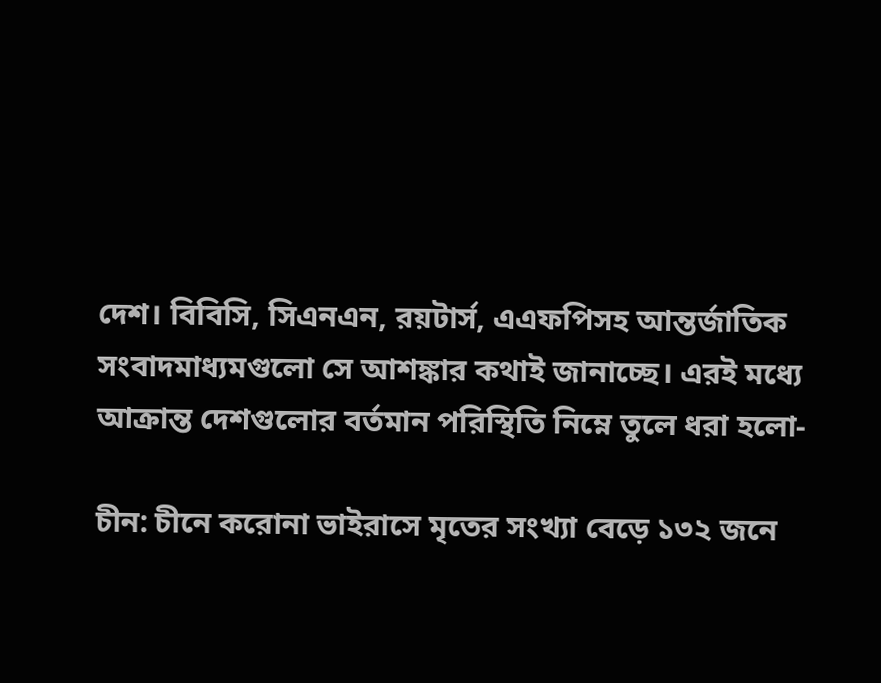দেশ। বিবিসি, সিএনএন, রয়টার্স, এএফপিসহ আন্তর্জাতিক সংবাদমাধ্যমগুলো সে আশঙ্কার কথাই জানাচ্ছে। এরই মধ্যে আক্রান্ত দেশগুলোর বর্তমান পরিস্থিতি নিম্নে তুলে ধরা হলো-

চীন: চীনে করোনা ভাইরাসে মৃতের সংখ্যা বেড়ে ১৩২ জনে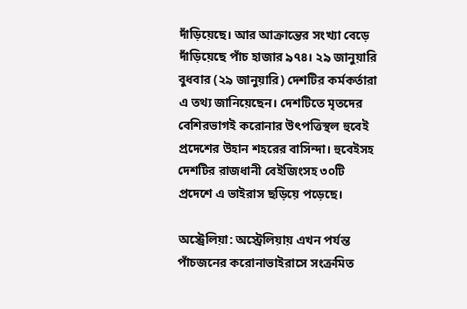দাঁড়িয়েছে। আর আক্রান্তের সংখ্যা বেড়ে দাঁড়িয়েছে পাঁচ হাজার ৯৭৪। ২৯ জানুয়ারি বুধবার (২৯ জানুয়ারি) দেশটির কর্মকর্তারা এ তথ্য জানিয়েছেন। দেশটিতে মৃতদের বেশিরভাগই করোনার উৎপত্তিস্থল হুবেই প্রদেশের উহান শহরের বাসিন্দা। হুবেইসহ দেশটির রাজধানী বেইজিংসহ ৩০টি প্রদেশে এ ভাইরাস ছড়িয়ে পড়েছে।

অস্ট্রেলিয়া: অস্ট্রেলিয়ায় এখন পর্যন্ত পাঁচজনের করোনাভাইরাসে সংক্রমিত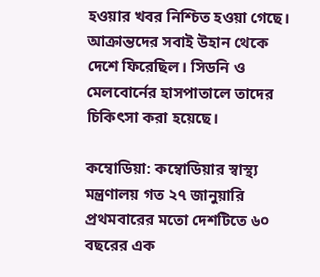হওয়ার খবর নিশ্চিত হওয়া গেছে। আক্রান্তদের সবাই উহান থেকে দেশে ফিরেছিল। সিডনি ও মেলবোর্নের হাসপাতালে তাদের চিকিৎসা করা হয়েছে।

কম্বোডিয়া: কম্বোডিয়ার স্বাস্থ্য মন্ত্রণালয় গত ২৭ জানুয়ারি প্রথমবারের মতো দেশটিতে ৬০ বছরের এক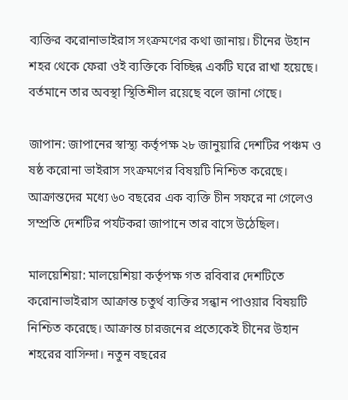ব্যক্তির করোনাভাইরাস সংক্রমণের কথা জানায়। চীনের উহান শহর থেকে ফেরা ওই ব্যক্তিকে বিচ্ছিন্ন একটি ঘরে রাখা হয়েছে। বর্তমানে তার অবস্থা স্থিতিশীল রয়েছে বলে জানা গেছে।

জাপান: জাপানের স্বাস্থ্য কর্তৃপক্ষ ২৮ জানুয়ারি দেশটির পঞ্চম ও ষষ্ঠ করোনা ভাইরাস সংক্রমণের বিষয়টি নিশ্চিত করেছে। আক্রান্তদের মধ্যে ৬০ বছরের এক ব্যক্তি চীন সফরে না গেলেও সম্প্রতি দেশটির পর্যটকরা জাপানে তার বাসে উঠেছিল।

মালয়েশিয়া: মালয়েশিয়া কর্তৃপক্ষ গত রবিবার দেশটিতে করোনাভাইরাস আক্রান্ত চতুর্থ ব্যক্তির সন্ধান পাওয়ার বিষয়টি নিশ্চিত করেছে। আক্রান্ত চারজনের প্রত্যেকেই চীনের উহান শহরের বাসিন্দা। নতুন বছরের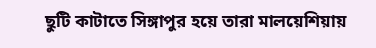ছুটি কাটাতে সিঙ্গাপুর হয়ে তারা মালয়েশিয়ায়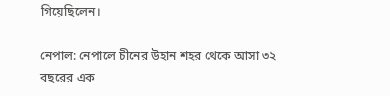গিয়েছিলেন।

নেপাল: নেপালে চীনের উহান শহর থেকে আসা ৩২ বছরের এক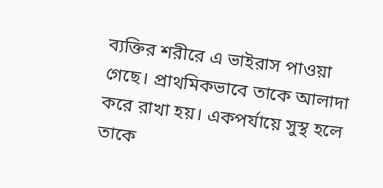ব্যক্তির শরীরে এ ভাইরাস পাওয়া গেছে। প্রাথমিকভাবে তাকে আলাদা করে রাখা হয়। একপর্যায়ে সুস্থ হলে তাকে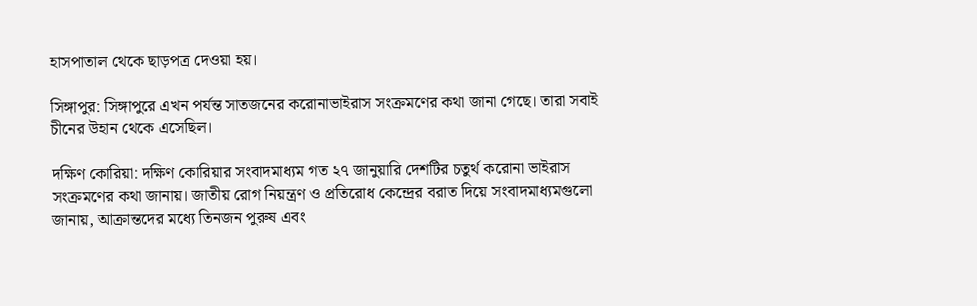হাসপাতাল থেকে ছাড়পত্র দেওয়া হয়।

সিঙ্গাপুর: সিঙ্গাপুরে এখন পর্যন্ত সাতজনের করোনাভাইরাস সংক্রমণের কথা জানা গেছে। তারা সবাই চীনের উহান থেকে এসেছিল।

দক্ষিণ কোরিয়া: দক্ষিণ কোরিয়ার সংবাদমাধ্যম গত ২৭ জানুয়ারি দেশটির চতুর্থ করোনা ভাইরাস সংক্রমণের কথা জানায়। জাতীয় রোগ নিয়ন্ত্রণ ও প্রতিরোধ কেন্দ্রের বরাত দিয়ে সংবাদমাধ্যমগুলো জানায়, আক্রান্তদের মধ্যে তিনজন পুরুষ এবং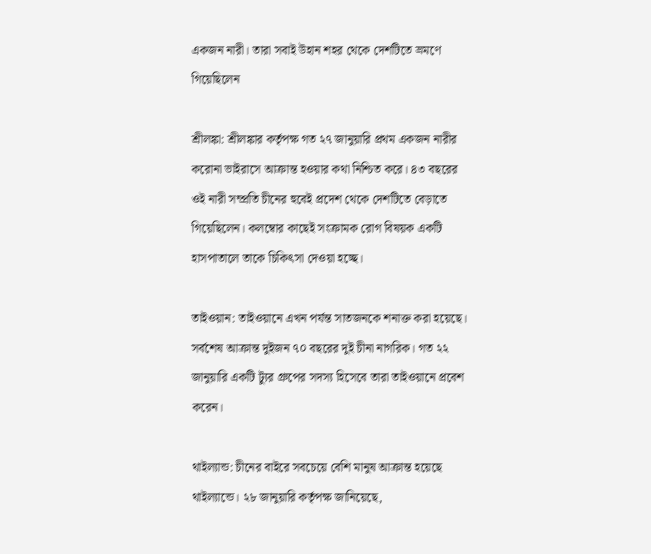একজন নারী। তারা সবাই উহান শহর থেকে দেশটিতে ভ্রমণে গিয়েছিলেন

শ্রীলঙ্কা: শ্রীলঙ্কার কর্তৃপক্ষ গত ২৭ জানুয়ারি প্রথম একজন নারীর করোনা ভাইরাসে আক্রান্ত হওয়ার কথা নিশ্চিত করে। ৪৩ বছরের ওই নারী সম্প্রতি চীনের হুবেই প্রদেশ থেকে দেশটিতে বেড়াতে গিয়েছিলেন। কলম্বোর কাছেই সংক্রামক রোগ বিষয়ক একটি হাসপাতালে তাকে চিকিৎসা দেওয়া হচ্ছে।

তাইওয়ান: তাইওয়ানে এখন পর্যন্ত সাতজনকে শনাক্ত করা হয়েছে। সর্বশেষ আক্রান্ত দুইজন ৭০ বছরের দুই চীনা নাগরিক। গত ২২ জানুয়ারি একটি ট্যুর গ্রুপের সদস্য হিসেবে তারা তাইওয়ানে প্রবেশ করেন।

থাইল্যান্ড: চীনের বাইরে সবচেয়ে বেশি মানুষ আক্রান্ত হয়েছে থাইল্যান্ডে। ২৮ জানুয়ারি কর্তৃপক্ষ জানিয়েছে,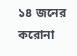১৪ জনের করোনা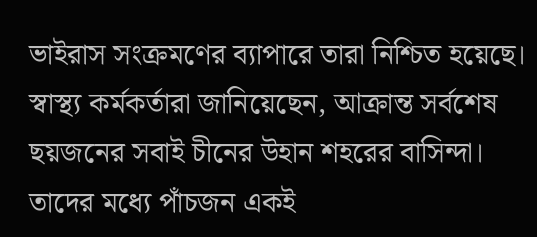ভাইরাস সংক্রমণের ব্যাপারে তারা নিশ্চিত হয়েছে। স্বাস্থ্য কর্মকর্তারা জানিয়েছেন, আক্রান্ত সর্বশেষ ছয়জনের সবাই চীনের উহান শহরের বাসিন্দা। তাদের মধ্যে পাঁচজন একই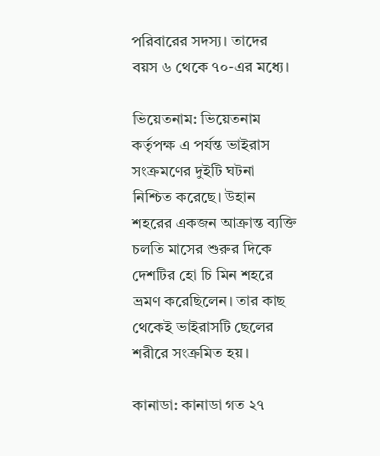পরিবারের সদস্য। তাদের বয়স ৬ থেকে ৭০-এর মধ্যে।

ভিয়েতনাম: ভিয়েতনাম কর্তৃপক্ষ এ পর্যন্ত ভাইরাস সংক্রমণের দুইটি ঘটনা নিশ্চিত করেছে। উহান শহরের একজন আক্রান্ত ব্যক্তি চলতি মাসের শুরুর দিকে দেশটির হো চি মিন শহরে ভ্রমণ করেছিলেন। তার কাছ থেকেই ভাইরাসটি ছেলের শরীরে সংক্রমিত হয়।

কানাডা: কানাডা গত ২৭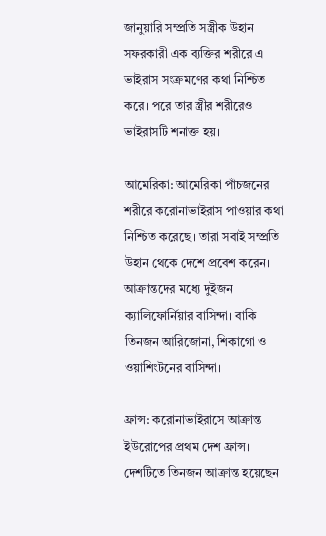জানুয়ারি সম্প্রতি সস্ত্রীক উহান সফরকারী এক ব্যক্তির শরীরে এ ভাইরাস সংক্রমণের কথা নিশ্চিত করে। পরে তার স্ত্রীর শরীরেও ভাইরাসটি শনাক্ত হয়।

আমেরিকা: আমেরিকা পাঁচজনের শরীরে করোনাভাইরাস পাওয়ার কথা নিশ্চিত করেছে। তারা সবাই সম্প্রতি উহান থেকে দেশে প্রবেশ করেন। আক্রান্তদের মধ্যে দুইজন ক্যালিফোর্নিয়ার বাসিন্দা। বাকি তিনজন আরিজোনা, শিকাগো ও ওয়াশিংটনের বাসিন্দা।

ফ্রান্স: করোনাভাইরাসে আক্রান্ত ইউরোপের প্রথম দেশ ফ্রান্স। দেশটিতে তিনজন আক্রান্ত হয়েছেন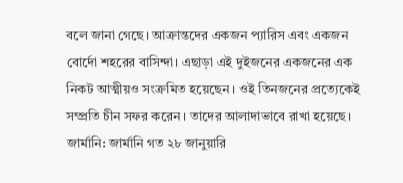বলে জানা গেছে। আক্রান্তদের একজন প্যারিস এবং একজন বোর্দো শহরের বাসিন্দা। এছাড়া এই দুইজনের একজনের এক নিকট আত্মীয়ও সংক্রমিত হয়েছেন। ওই তিনজনের প্রত্যেকেই সম্প্রতি চীন সফর করেন। তাদের আলাদাভাবে রাখা হয়েছে। জার্মানি: জার্মানি গত ২৮ জানুয়ারি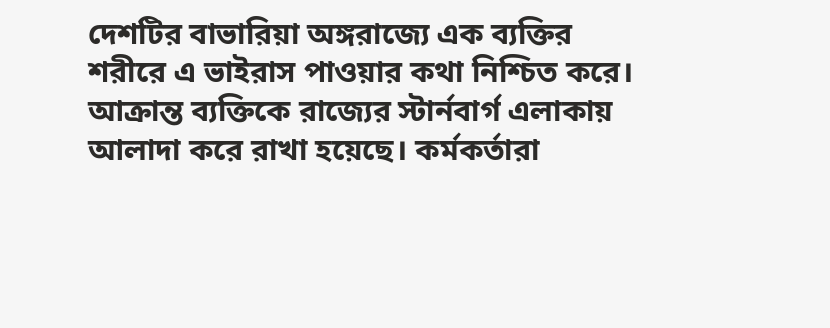দেশটির বাভারিয়া অঙ্গরাজ্যে এক ব্যক্তির শরীরে এ ভাইরাস পাওয়ার কথা নিশ্চিত করে। আক্রান্ত ব্যক্তিকে রাজ্যের স্টার্নবার্গ এলাকায় আলাদা করে রাখা হয়েছে। কর্মকর্তারা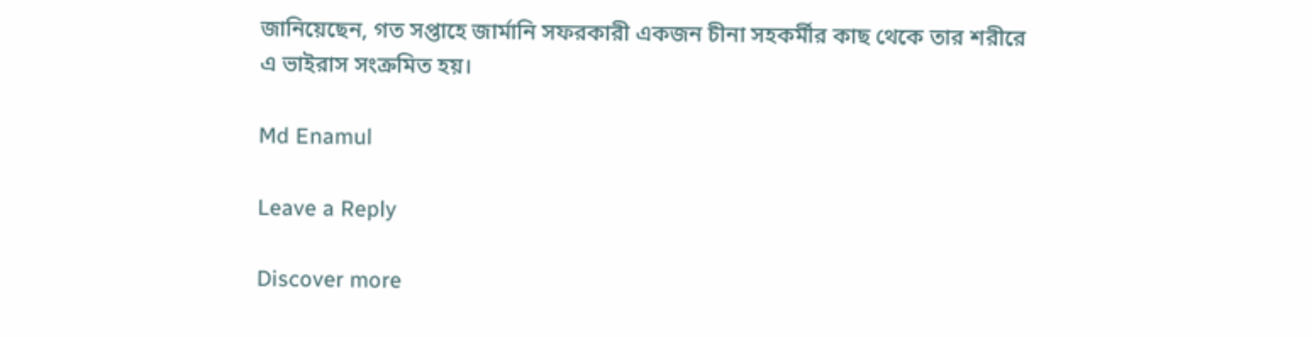জানিয়েছেন, গত সপ্তাহে জার্মানি সফরকারী একজন চীনা সহকর্মীর কাছ থেকে তার শরীরে এ ভাইরাস সংক্রমিত হয়।

Md Enamul

Leave a Reply

Discover more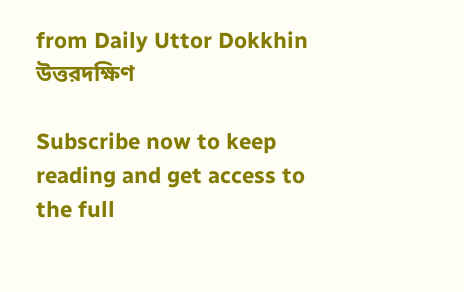from Daily Uttor Dokkhin উত্তরদক্ষিণ

Subscribe now to keep reading and get access to the full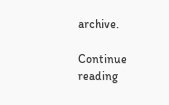archive.

Continue reading